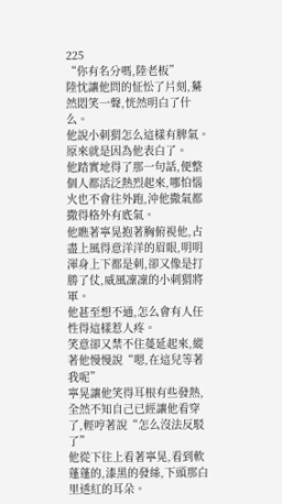225
“你有名分嗎,陸老板”
陸忱讓他問的怔忪了片刻,驀然悶笑一聲,恍然明白了什么。
他說小刺猬怎么這樣有脾氣。
原來就是因為他表白了。
他踏實地得了那一句話,便整個人都活泛熱烈起來,哪怕惱火也不會往外跑,沖他撒氣都撒得格外有底氣。
他瞧著寧晃抱著胸俯視他,占盡上風得意洋洋的眉眼,明明渾身上下都是刺,卻又像是打勝了仗,威風凜凜的小刺猬將軍。
他甚至想不通,怎么會有人任性得這樣惹人疼。
笑意卻又禁不住蔓延起來,縱著他慢慢說“嗯,在這兒等著我呢”
寧晃讓他笑得耳根有些發熱,全然不知自己已經讓他看穿了,輕哼著說“怎么沒法反駁了”
他從下往上看著寧晃,看到軟蓬蓬的,漆黑的發絲,下頭那白里透紅的耳朵。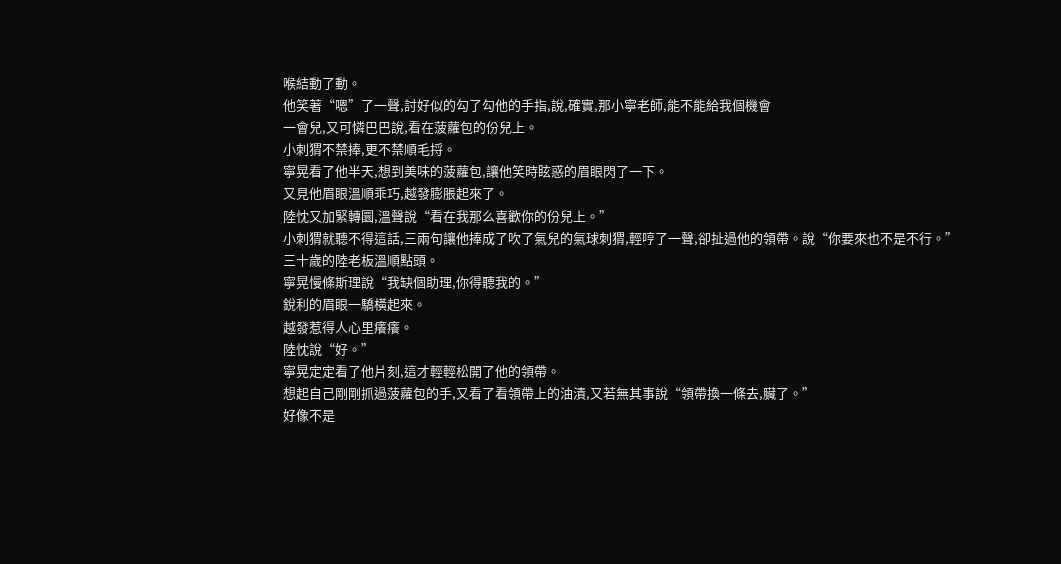喉結動了動。
他笑著“嗯”了一聲,討好似的勾了勾他的手指,說,確實,那小寧老師,能不能給我個機會
一會兒,又可憐巴巴說,看在菠蘿包的份兒上。
小刺猬不禁捧,更不禁順毛捋。
寧晃看了他半天,想到美味的菠蘿包,讓他笑時眩惑的眉眼閃了一下。
又見他眉眼溫順乖巧,越發膨脹起來了。
陸忱又加緊轉圜,溫聲說“看在我那么喜歡你的份兒上。”
小刺猬就聽不得這話,三兩句讓他捧成了吹了氣兒的氣球刺猬,輕哼了一聲,卻扯過他的領帶。說“你要來也不是不行。”
三十歲的陸老板溫順點頭。
寧晃慢條斯理說“我缺個助理,你得聽我的。”
銳利的眉眼一驕橫起來。
越發惹得人心里癢癢。
陸忱說“好。”
寧晃定定看了他片刻,這才輕輕松開了他的領帶。
想起自己剛剛抓過菠蘿包的手,又看了看領帶上的油漬,又若無其事說“領帶換一條去,臟了。”
好像不是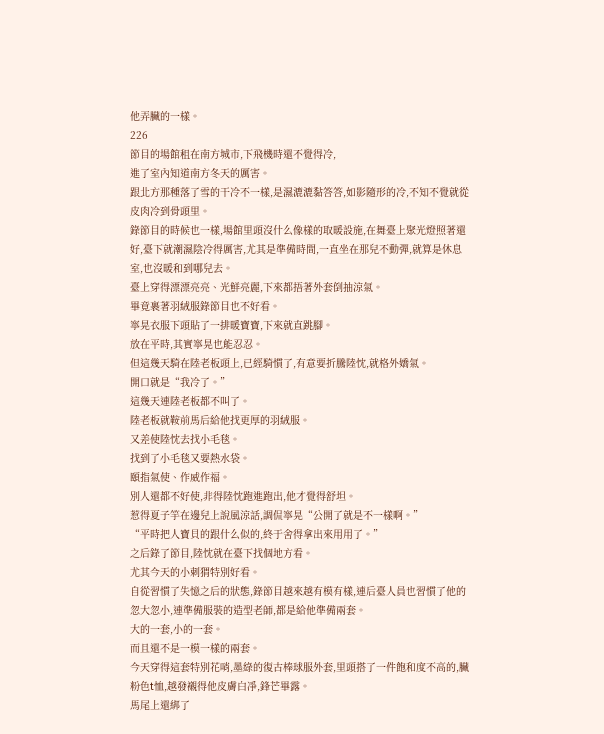他弄臟的一樣。
226
節目的場館租在南方城市,下飛機時還不覺得冷,
進了室內知道南方冬天的厲害。
跟北方那種落了雪的干冷不一樣,是濕漉漉黏答答,如影隨形的冷,不知不覺就從皮肉冷到骨頭里。
錄節目的時候也一樣,場館里頭沒什么像樣的取暖設施,在舞臺上聚光燈照著還好,臺下就潮濕陰冷得厲害,尤其是準備時間,一直坐在那兒不動彈,就算是休息室,也沒暖和到哪兒去。
臺上穿得漂漂亮亮、光鮮亮麗,下來都捂著外套倒抽涼氣。
畢竟裹著羽絨服錄節目也不好看。
寧晃衣服下頭貼了一排暖寶寶,下來就直跳腳。
放在平時,其實寧晃也能忍忍。
但這幾天騎在陸老板頭上,已經騎慣了,有意要折騰陸忱,就格外嬌氣。
開口就是“我冷了。”
這幾天連陸老板都不叫了。
陸老板就鞍前馬后給他找更厚的羽絨服。
又差使陸忱去找小毛毯。
找到了小毛毯又要熱水袋。
頤指氣使、作威作福。
別人還都不好使,非得陸忱跑進跑出,他才覺得舒坦。
惹得夏子竽在邊兒上說風涼話,調侃寧晃“公開了就是不一樣啊。”
“平時把人寶貝的跟什么似的,終于舍得拿出來用用了。”
之后錄了節目,陸忱就在臺下找個地方看。
尤其今天的小刺猬特別好看。
自從習慣了失憶之后的狀態,錄節目越來越有模有樣,連后臺人員也習慣了他的忽大忽小,連準備服裝的造型老師,都是給他準備兩套。
大的一套,小的一套。
而且還不是一模一樣的兩套。
今天穿得這套特別花哨,墨綠的復古棒球服外套,里頭搭了一件飽和度不高的,臟粉色t恤,越發襯得他皮膚白凈,鋒芒畢露。
馬尾上還綁了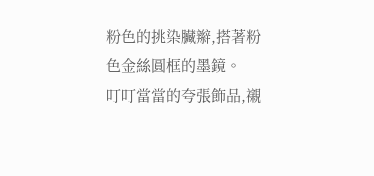粉色的挑染臟辮,搭著粉色金絲圓框的墨鏡。
叮叮當當的夸張飾品,襯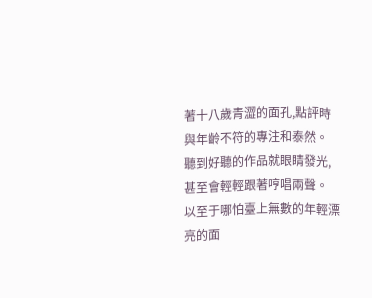著十八歲青澀的面孔,點評時與年齡不符的專注和泰然。
聽到好聽的作品就眼睛發光,甚至會輕輕跟著哼唱兩聲。
以至于哪怕臺上無數的年輕漂亮的面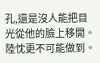孔,還是沒人能把目光從他的臉上移開。
陸忱更不可能做到。